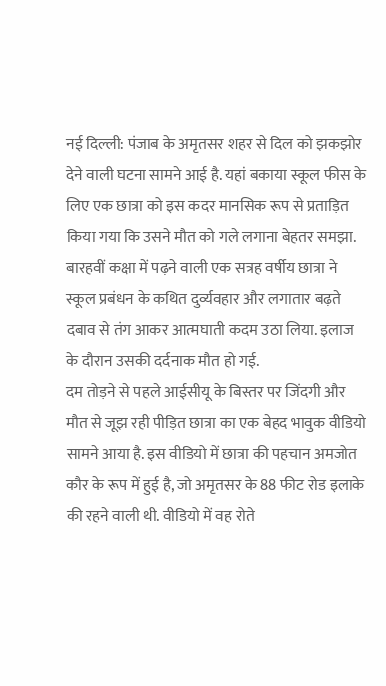नई दिल्ली: पंजाब के अमृतसर शहर से दिल को झकझोर देने वाली घटना सामने आई है. यहां बकाया स्कूल फीस के लिए एक छात्रा को इस कदर मानसिक रूप से प्रताड़ित किया गया कि उसने मौत को गले लगाना बेहतर समझा. बारहवीं कक्षा में पढ़ने वाली एक सत्रह वर्षीय छात्रा ने स्कूल प्रबंधन के कथित दुर्व्यवहार और लगातार बढ़ते दबाव से तंग आकर आत्मघाती कदम उठा लिया. इलाज के दौरान उसकी दर्दनाक मौत हो गई.
दम तोड़ने से पहले आईसीयू के बिस्तर पर जिंदगी और मौत से जूझ रही पीड़ित छात्रा का एक बेहद भावुक वीडियो सामने आया है. इस वीडियो में छात्रा की पहचान अमजोत कौर के रूप में हुई है, जो अमृतसर के 88 फीट रोड इलाके की रहने वाली थी. वीडियो में वह रोते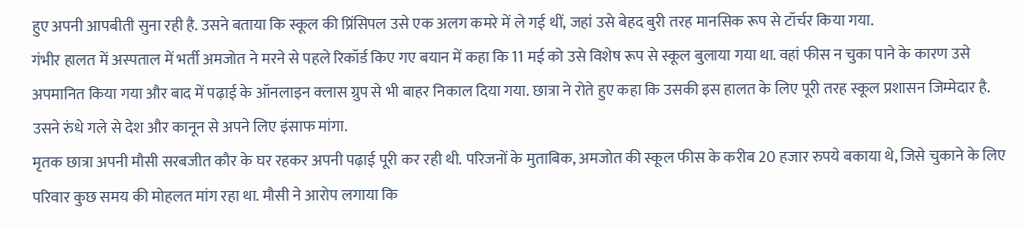हुए अपनी आपबीती सुना रही है. उसने बताया कि स्कूल की प्रिंसिपल उसे एक अलग कमरे में ले गई थीं, जहां उसे बेहद बुरी तरह मानसिक रूप से टॉर्चर किया गया.
गंभीर हालत में अस्पताल में भर्ती अमजोत ने मरने से पहले रिकॉर्ड किए गए बयान में कहा कि 11 मई को उसे विशेष रूप से स्कूल बुलाया गया था. वहां फीस न चुका पाने के कारण उसे अपमानित किया गया और बाद में पढ़ाई के ऑनलाइन क्लास ग्रुप से भी बाहर निकाल दिया गया. छात्रा ने रोते हुए कहा कि उसकी इस हालत के लिए पूरी तरह स्कूल प्रशासन जिम्मेदार है. उसने रुंधे गले से देश और कानून से अपने लिए इंसाफ मांगा.
मृतक छात्रा अपनी मौसी सरबजीत कौर के घर रहकर अपनी पढ़ाई पूरी कर रही थी. परिजनों के मुताबिक, अमजोत की स्कूल फीस के करीब 20 हजार रुपये बकाया थे, जिसे चुकाने के लिए परिवार कुछ समय की मोहलत मांग रहा था. मौसी ने आरोप लगाया कि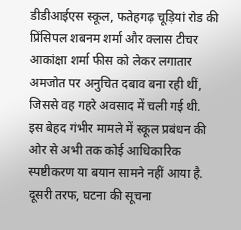डीडीआईएस स्कूल, फतेहगढ़ चूड़ियां रोड की प्रिंसिपल शबनम शर्मा और क्लास टीचर आकांक्षा शर्मा फीस को लेकर लगातार अमजोत पर अनुचित दबाव बना रही थीं, जिससे वह गहरे अवसाद में चली गई थी.
इस बेहद गंभीर मामले में स्कूल प्रबंधन की ओर से अभी तक कोई आधिकारिक स्पष्टीकरण या बयान सामने नहीं आया है. दूसरी तरफ, घटना की सूचना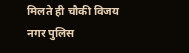मिलते ही चौकी विजय नगर पुलिस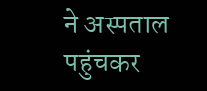ने अस्पताल पहुंचकर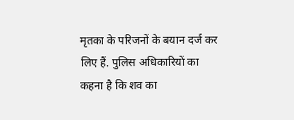मृतका के परिजनों के बयान दर्ज कर लिए हैं. पुलिस अधिकारियों का कहना है कि शव का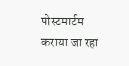पोस्टमार्टम कराया जा रहा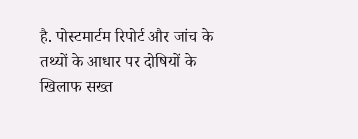है. पोस्टमार्टम रिपोर्ट और जांच के तथ्यों के आधार पर दोषियों के खिलाफ सख्त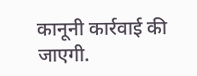कानूनी कार्रवाई की जाएगी.